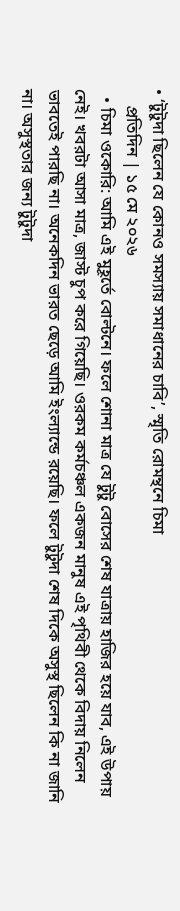• ‘টুটুদা ছিলেন যে কোনও সমস্যায় সমাধানের চাবি’, স্মৃতি রোমন্থনে চিমা
    প্রতিদিন | ১৫ মে ২০২৬
  • চিমা ওকোরি: আমি এই মুহূর্তে বোল্টনে। ফলে শোনা মাত্র যে টুটু বোসের শেষ যাত্রায় হাজির হয়ে যাব, এই উপায় নেই। খবরটা আসা মাত্র, জাস্ট চুপ করে গিয়েছি। ওরকম কর্মচঞ্চল একজন মানুষ এই পৃথিবী থেকে বিদায় নিলেন ভাবতেই পারছি না। অনেকদিন ভারত ছেড়ে আমি ইংল্যান্ডে রয়েছি। ফলে টুটুদা শেষ দিকে অসুস্থ ছিলেন কি না জানি না। অসুস্থতার জন্য টুটুদা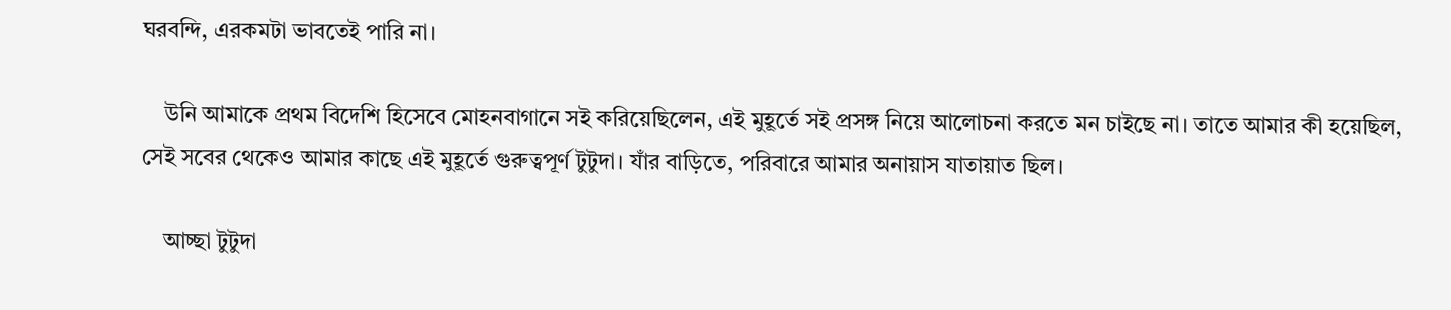ঘরবন্দি, এরকমটা ভাবতেই পারি না।

    উনি আমাকে প্রথম বিদেশি হিসেবে মোহনবাগানে সই করিয়েছিলেন, এই মুহূর্তে সই প্রসঙ্গ নিয়ে আলোচনা করতে মন চাইছে না। তাতে আমার কী হয়েছিল, সেই সবের থেকেও আমার কাছে এই মুহূর্তে গুরুত্বপূর্ণ টুটুদা। যাঁর বাড়িতে, পরিবারে আমার অনায়াস যাতায়াত ছিল।

    আচ্ছা টুটুদা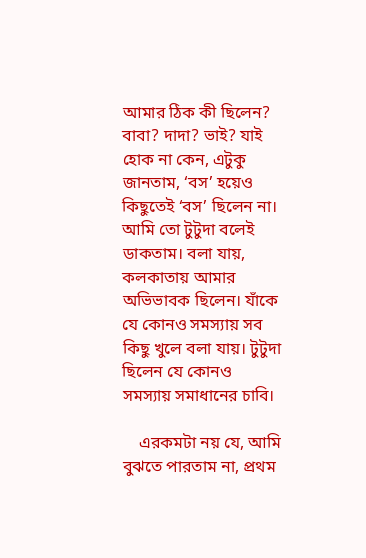আমার ঠিক কী ছিলেন? বাবা? দাদা? ভাই? যাই হোক না কেন, এটুকু জানতাম, ‘বস’ হয়েও কিছুতেই ‘বস’ ছিলেন না। আমি তো টুটুদা বলেই ডাকতাম। বলা যায়, কলকাতায় আমার অভিভাবক ছিলেন। যাঁকে যে কোনও সমস্যায় সব কিছু খুলে বলা যায়। টুটুদা ছিলেন যে কোনও সমস্যায় সমাধানের চাবি।

    এরকমটা নয় যে, আমি বুঝতে পারতাম না, প্রথম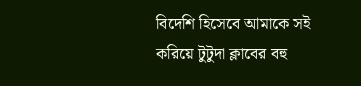বিদেশি হিসেবে আমাকে সই করিয়ে টুটুদা ক্লাবের বহু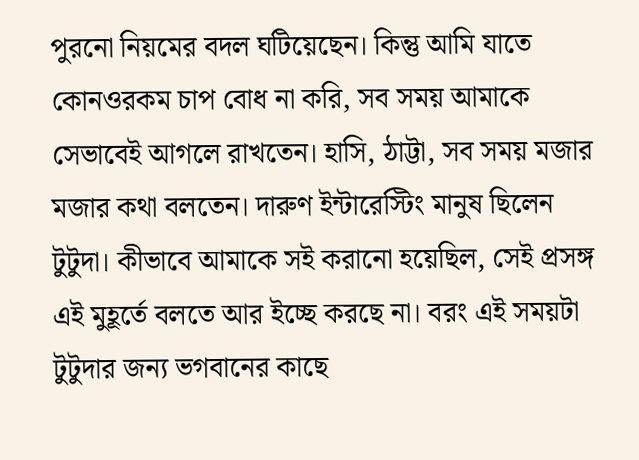পুরনো নিয়মের বদল ঘটিয়েছেন। কিন্তু আমি যাতে কোনওরকম চাপ বোধ না করি, সব সময় আমাকে সেভাবেই আগলে রাখতেন। হাসি, ঠাট্টা, সব সময় মজার মজার কথা বলতেন। দারুণ ইন্টারেস্টিং মানুষ ছিলেন টুটুদা। কীভাবে আমাকে সই করানো হয়েছিল, সেই প্রসঙ্গ এই মুহূর্তে বলতে আর ইচ্ছে করছে না। বরং এই সময়টা টুটুদার জন্য ভগবানের কাছে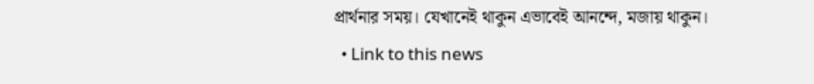প্রার্থনার সময়। যেখানেই থাকুন এভাবেই আনন্দে, মজায় থাকুন।
  • Link to this news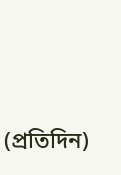(প্রতিদিন)